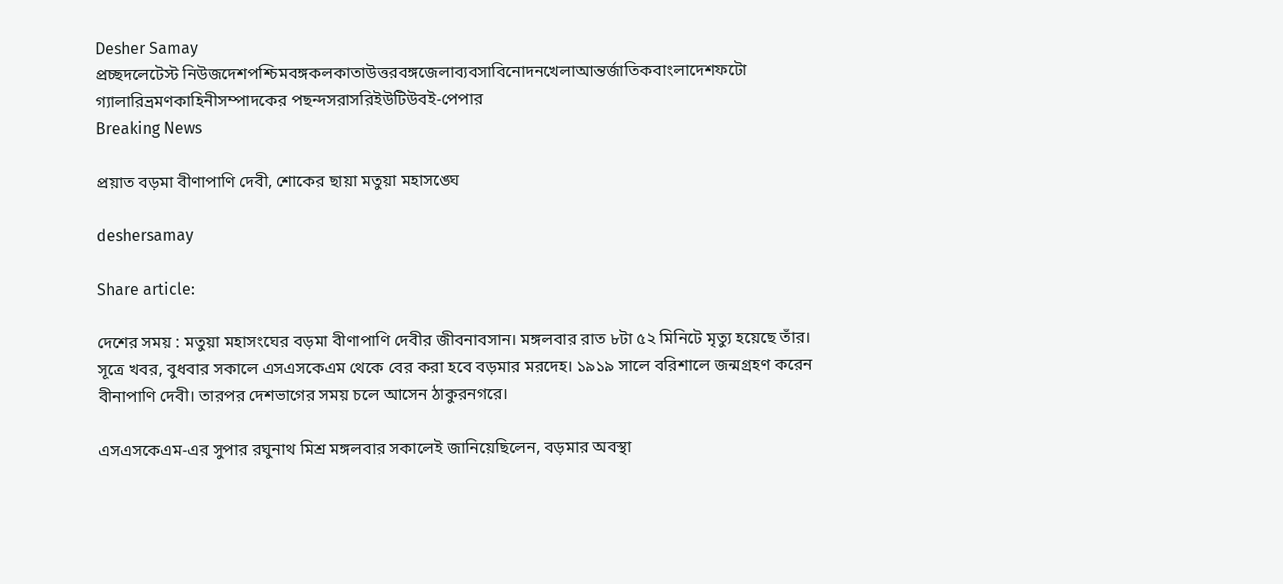Desher Samay
প্রচ্ছদলেটেস্ট নিউজদেশপশ্চিমবঙ্গকলকাতাউত্তরবঙ্গজেলাব্যবসাবিনোদনখেলাআন্তর্জাতিকবাংলাদেশফটো গ্যালারিভ্রমণকাহিনীসম্পাদকের পছন্দসরাসরিইউটিউবই-পেপার
Breaking News

প্রয়াত বড়মা বীণাপাণি দেবী, শোকের ছায়া মতুয়া মহাসঙ্ঘে

deshersamay

Share article:

দেশের সময় : মতুয়া মহাসংঘের বড়মা বীণাপাণি দেবীর জীবনাবসান। মঙ্গলবার রাত ৮টা ৫২ মিনিটে মৃত্যু হয়েছে তাঁর। সূত্রে খবর, বুধবার সকালে এসএসকেএম থেকে বের করা হবে বড়মার মরদেহ। ১৯১৯ সালে বরিশালে জন্মগ্রহণ করেন বীনাপাণি দেবী। তারপর দেশভাগের সময় চলে আসেন ঠাকুরনগরে।

এসএসকেএম-এর সুপার রঘুনাথ মিশ্র মঙ্গলবার সকালেই জানিয়েছিলেন, বড়মার অবস্থা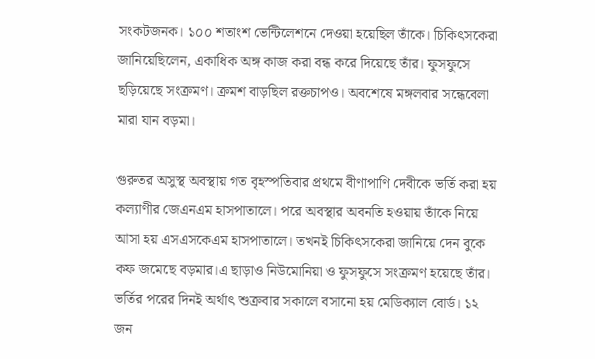সংকটজনক। ১০০ শতাংশ ভেন্টিলেশনে দেওয়া হয়েছিল তাঁকে। চিকিৎসকেরা জানিয়েছিলেন, একাধিক অঙ্গ কাজ করা বন্ধ করে দিয়েছে তাঁর। ফুসফুসে ছড়িয়েছে সংক্রমণ। ক্রমশ বাড়ছিল রক্তচাপও। অবশেষে মঙ্গলবার সন্ধেবেলা মারা যান বড়মা।

গুরুতর অসুস্থ অবস্থায় গত বৃহস্পতিবার প্রথমে বীণাপাণি দেবীকে ভর্তি করা হয় কল্যাণীর জেএনএম হাসপাতালে। পরে অবস্থার অবনতি হওয়ায় তাঁকে নিয়ে আসা হয় এসএসকেএম হাসপাতালে। তখনই চিকিৎসকেরা জানিয়ে দেন বুকে কফ জমেছে বড়মার।এ ছাড়াও নিউমোনিয়া ও ফুসফুসে সংক্রমণ হয়েছে তাঁর। ভর্তির পরের দিনই অর্থাৎ শুক্রবার সকালে বসানো হয় মেডিক্যাল বোর্ড। ১২ জন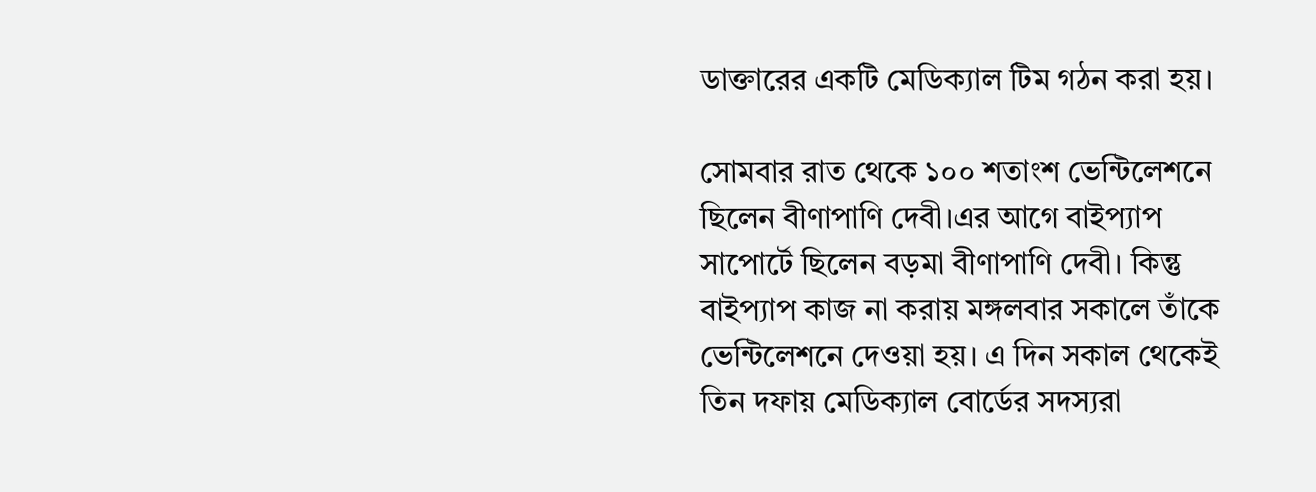ডাক্তারের একটি মেডিক্যাল টিম গঠন করা হয়।

সোমবার রাত থেকে ১০০ শতাংশ ভেন্টিলেশনে ছিলেন বীণাপাণি দেবী।এর আগে বাইপ্যাপ সাপোর্টে ছিলেন বড়মা বীণাপাণি দেবী। কিন্তু বাইপ্যাপ কাজ না করায় মঙ্গলবার সকালে তাঁকে ভেন্টিলেশনে দেওয়া হয়। এ দিন সকাল থেকেই তিন দফায় মেডিক্যাল বোর্ডের সদস্যরা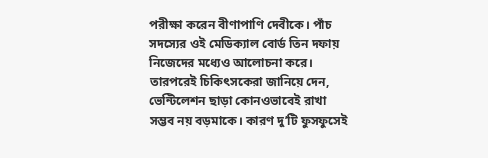পরীক্ষা করেন বীণাপাণি দেবীকে। পাঁচ সদস্যের ওই মেডিক্যাল বোর্ড তিন দফায় নিজেদের মধ্যেও আলোচনা করে। তারপরেই চিকিৎসকেরা জানিয়ে দেন, ভেন্টিলেশন ছাড়া কোনওভাবেই রাখা সম্ভব নয় বড়মাকে। কারণ দু’টি ফুসফুসেই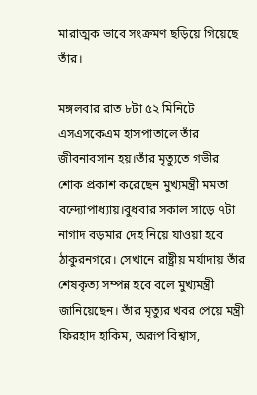মারাত্মক ভাবে সংক্রমণ ছড়িয়ে গিয়েছে তাঁর।

মঙ্গলবার রাত ৮টা ৫২ মিনিটে এসএসকেএম হাসপাতালে তাঁর জীবনাবসান হয়।তাঁর মৃত্যুতে গভীর শোক প্রকাশ করেছেন মুখ্যমন্ত্রী মমতা বন্দ্যোপাধ্যায়।বুধবার সকাল সাড়ে ৭টা নাগাদ বড়মার দেহ নিয়ে যাওয়া হবে ঠাকুরনগরে। সেখানে রাষ্ট্রীয় মর্যাদায় তাঁর শেষকৃত্য সম্পন্ন হবে বলে মুখ্যমন্ত্রী জানিয়েছেন। তাঁর মৃত্যুর খবর পেয়ে মন্ত্রী ফিরহাদ হাকিম, অরূপ বিশ্বাস,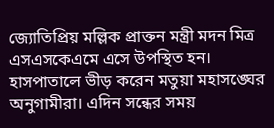জ্যোতিপ্রিয় মল্লিক প্রাক্তন মন্ত্রী মদন মিত্র এসএসকেএমে এসে উপস্থিত হন। হাসপাতালে ভীড় করেন মতুয়া মহাসঙ্ঘের অনুগামীরা। এদিন সন্ধের সময়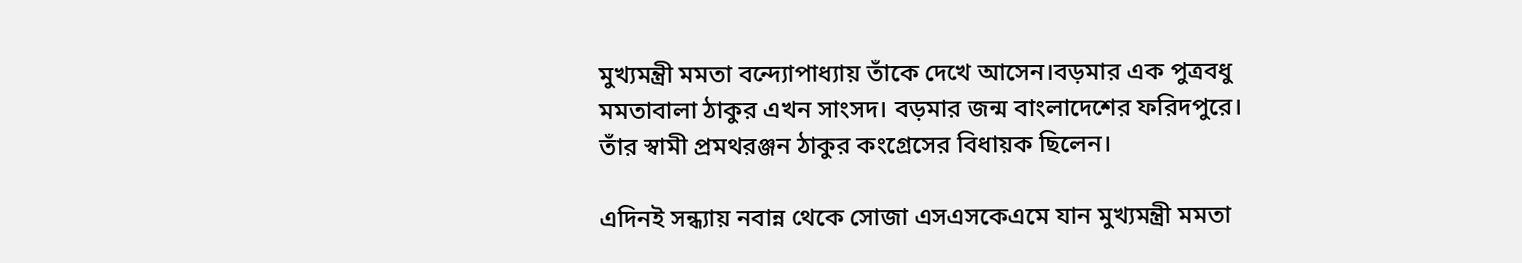মুখ্যমন্ত্রী মমতা বন্দ্যোপাধ্যায় তাঁকে দেখে আসেন।বড়মার এক পুত্রবধু মমতাবালা ঠাকুর এখন সাংসদ। বড়মার জন্ম বাংলাদেশের ফরিদপুরে। তাঁর স্বামী প্রমথরঞ্জন ঠাকুর কংগ্রেসের বিধায়ক ছিলেন।

এদিনই সন্ধ্যায় নবান্ন থেকে সোজা এসএসকেএমে যান মুখ্যমন্ত্রী মমতা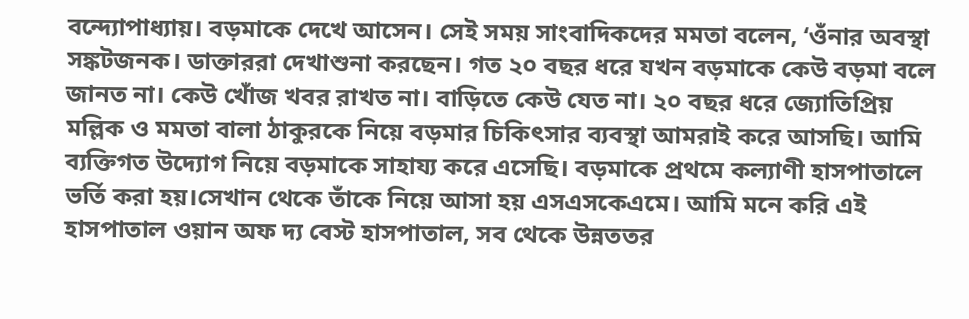বন্দ্যোপাধ্যায়। বড়মাকে দেখে আসেন। সেই সময় সাংবাদিকদের মমতা বলেন, ‘ওঁনার অবস্থা সঙ্কটজনক। ডাক্তাররা দেখাশুনা করছেন। গত ২০ বছর ধরে যখন বড়মাকে কেউ বড়মা বলে জানত না। কেউ খোঁজ খবর রাখত না। বাড়িতে কেউ যেত না। ২০ বছর ধরে জ্যোতিপ্রিয় মল্লিক ও মমতা বালা ঠাকুরকে নিয়ে বড়মার চিকিৎসার ব্যবস্থা আমরাই করে আসছি। আমি ব্যক্তিগত উদ্যোগ নিয়ে বড়মাকে সাহায্য করে এসেছি। বড়মাকে প্রথমে কল্যাণী হাসপাতালে ভর্তি করা হয়।সেখান থেকে তাঁকে নিয়ে আসা হয় এসএসকেএমে। আমি মনে করি এই হাসপাতাল ওয়ান অফ দ্য বেস্ট হাসপাতাল, সব থেকে উন্নততর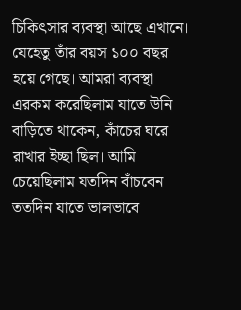চিকিৎসার ব্যবস্থা আছে এখানে। যেহেতু তাঁর বয়স ১০০ বছর হয়ে গেছে। আমরা ব্যবস্থা এরকম করেছিলাম যাতে উনি বাড়িতে থাকেন, কাঁচের ঘরে রাখার ইচ্ছা ছিল। আমি চেয়েছিলাম যতদিন বাঁচবেন ততদিন যাতে ভালভাবে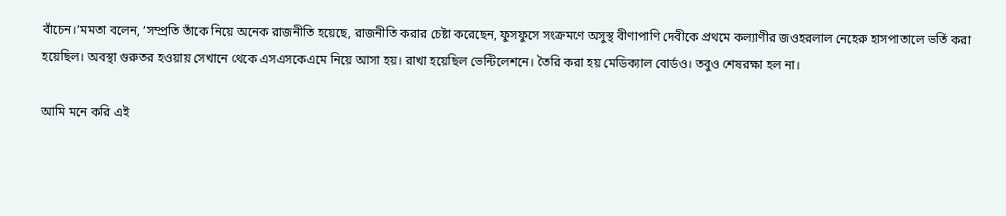বাঁচেন।’মমতা বলেন, ‘সম্প্রতি তাঁকে নিয়ে অনেক রাজনীতি হয়েছে, রাজনীতি করার চেষ্টা করেছেন, ফুসফুসে সংক্রমণে অসুস্থ বীণাপাণি দেবীকে প্রথমে কল্যাণীর জওহরলাল নেহেরু হাসপাতালে ভর্তি করা হয়েছিল। অবস্থা গুরুতর হওয়ায় সেখানে থেকে এসএসকেএমে নিয়ে আসা হয়। রাখা হয়েছিল ভেন্টিলেশনে। তৈরি করা হয় মেডিক্যাল বোর্ডও। তবুও শেষরক্ষা হল না।

আমি মনে করি এই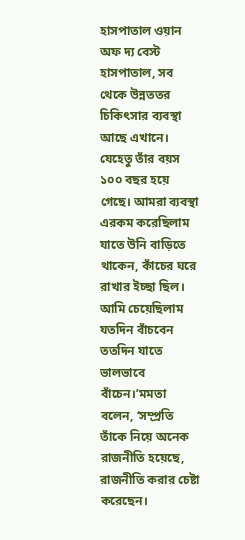হাসপাতাল ওয়ান অফ দ্য বেস্ট হাসপাতাল, সব থেকে উন্নততর চিকিৎসার ব্যবস্থা আছে এখানে। যেহেতু তাঁর বয়স ১০০ বছর হয়ে গেছে। আমরা ব্যবস্থা এরকম করেছিলাম যাতে উনি বাড়িতে থাকেন, কাঁচের ঘরে রাখার ইচ্ছা ছিল। আমি চেয়েছিলাম যতদিন বাঁচবেন ততদিন যাতে ভালভাবে বাঁচেন।’মমতা বলেন, ‘সম্প্রতি তাঁকে নিয়ে অনেক রাজনীতি হয়েছে, রাজনীতি করার চেষ্টা করেছেন।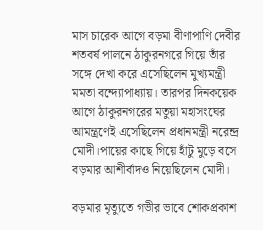মাস চারেক আগে বড়মা বীণাপাণি দেবীর শতবর্ষ পালনে ঠাকুরনগরে গিয়ে তাঁর সঙ্গে দেখা করে এসেছিলেন মুখ্যমন্ত্রী মমতা বন্দ্যোপাধ্যায়। তারপর দিনকয়েক আগে ঠাকুরনগরের মতুয়া মহাসংঘের আমন্ত্রণেই এসেছিলেন প্রধানমন্ত্রী নরেন্দ্র মোদী।পায়ের কাছে গিয়ে হাঁটু মুড়ে বসে বড়মার আশীর্বাদও নিয়েছিলেন মোদী।

বড়মার মৃত্যুতে গভীর ভাবে শোকপ্রকাশ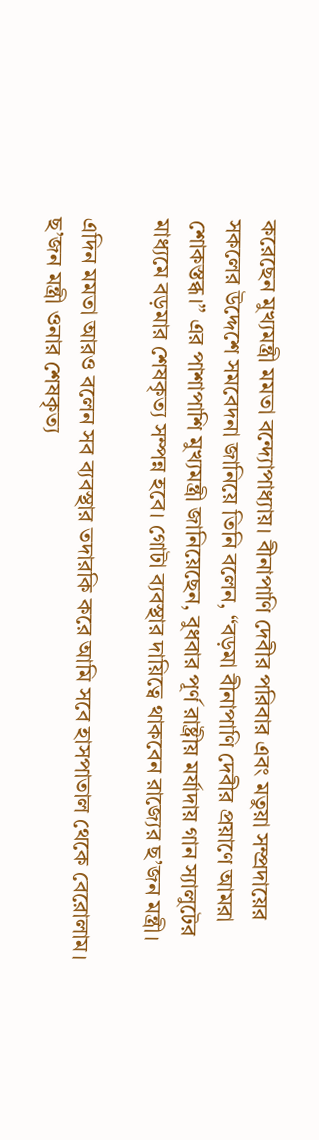করেছেন মুখ্যমন্ত্রী মমতা বন্দ্যোপাধ্যায়। বীনাপাণি দেবীর পরিবার এবং মতুয়া সম্প্রদায়ের সকলের উদ্দেশে সমবেদনা জানিয়ে তিনি বলেন, “বড়মা বীনাপাণি দেবীর প্রয়াণে আমরা শোকস্তব্ধ।” এর পাশাপাশি মুখ্যমন্ত্রী জানিয়েছেন, বুধবার পূর্ণ রাষ্ট্রীয় মর্যাদায় গান স্যালুটের মাধ্যমে বড়মার শেষকৃত্য সম্পন্ন হবে। গোটা ব্যবস্থার দায়িত্বে থাকবেন রাজ্যের ছ’জন মন্ত্রী।

এদিন মমতা আরও বলেন সব ব্যবস্থার তদারকি করে আমি সবে হাসপাতাল থেকে বেরোলাম। ছ’জন মন্ত্রী ওনার শেষকৃত্য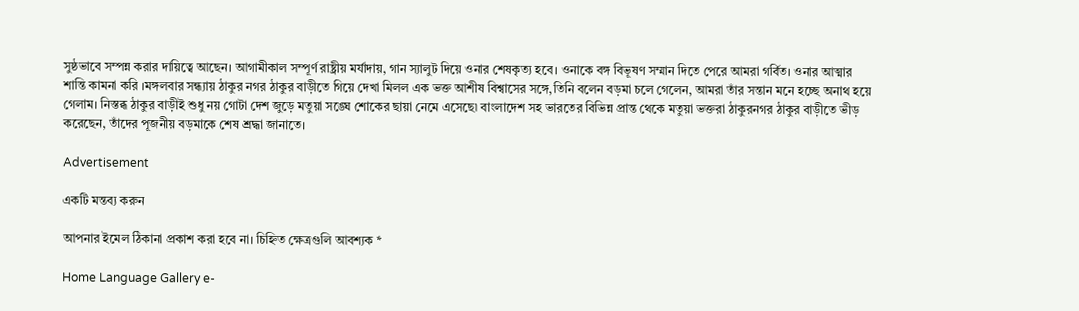সুষ্ঠভাবে সম্পন্ন করার দায়িত্বে আছেন। আগামীকাল সম্পূর্ণ রাষ্ট্রীয় মর্যাদায়, গান স্যালুট দিয়ে ওনার শেষকৃত্য হবে। ওনাকে বঙ্গ বিভূষণ সম্মান দিতে পেরে আমরা গর্বিত। ওনার আত্মার শান্তি কামনা করি ।মঙ্গলবার সন্ধ্যায় ঠাকুর নগর ঠাকুর বাড়ীতে গিয়ে দেখা মিলল এক ভক্ত আশীষ বিশ্বাসের সঙ্গে,তিনি বলেন বড়মা চলে গেলেন, আমরা তাঁর সন্তান মনে হচ্ছে অনাথ হয়ে গেলাম। নিস্তব্ধ ঠাকুর বাড়ীই শুধু নয় গোটা দেশ জুড়ে মতুয়া সঙ্ঘে শোকের ছায়া নেমে এসেছে৷ বাংলাদেশ সহ ভারতের বিভিন্ন প্রান্ত থেকে মতুয়া ভক্তরা ঠাকুরনগর ঠাকুর বাড়ীতে ভীড় করেছেন, তাঁদের পূজনীয় বড়মাকে শেষ শ্রদ্ধা জানাতে।

Advertisement

একটি মন্তব্য করুন

আপনার ইমেল ঠিকানা প্রকাশ করা হবে না। চিহ্নিত ক্ষেত্রগুলি আবশ্যক *

Home Language Gallery e-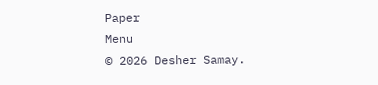Paper
Menu
© 2026 Desher Samay.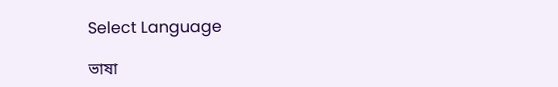Select Language

ভাষা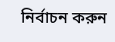নির্বাচন করুন